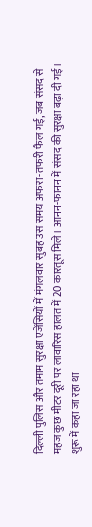दिल्ली पुलिस और तमाम सुरक्षा एजेंसियों में मंगलवार सुबह उस समय अफरा-तफरी फैल गई, जब संसद से महज कुछ मीटर दूरी पर लावारिस हालत में 20 कारतूस मिले। आनन-फानन में संसद की सुरक्षा बढ़ा दी गई। शुरू में कहा जा रहा था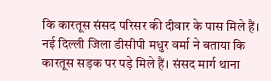कि कारतूस संसद परिसर की दीवार के पास मिले हैं। नई दिल्ली जिला डीसीपी मधुर वर्मा ने बताया कि कारतूस सड़क पर पड़े मिले हैं। संसद मार्ग थाना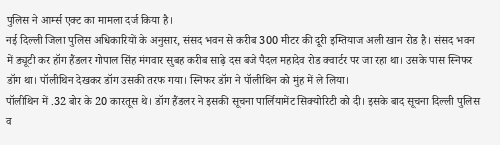पुलिस ने आर्म्स एक्ट का मामला दर्ज किया है।
नई दिल्ली जिला पुलिस अधिकारियों के अनुसार, संसद भवन से करीब 300 मीटर की दूरी इम्तियाज अली खान रोड है। संसद भवन में ड्यूटी कर हॉग हैंडलर गोपाल सिंह मंगवार सुबह करीब साढ़े दस बजे पैदल महादेव रोड क्वार्टर पर जा रहा था। उसके पास स्निफर डॉग था। पॉलीथिन देखकर डॉग उसकी तरफ गया। स्निफर डॉग ने पॉलीथिन को मुंह में ले लिया।
पॉलीथिन में .32 बोर के 20 कारतूस थे। डॉग हैंडलर ने इसकी सूचना पार्लियामेंट सिक्योरिटी को दी। इसके बाद सूचना दिल्ली पुलिस व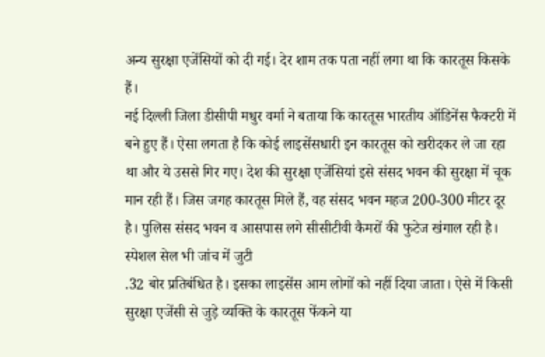अन्य सुरक्षा एजेंसियों को दी गई। देर शाम तक पता नहीं लगा था कि कारतूस किसके हैं।
नई दिल्ली जिला डीसीपी मधुर वर्मा ने बताया कि कारतूस भारतीय ऑडिनेंस फैक्टरी में बने हुए हैं। ऐसा लगता है कि कोई लाइसेंसधारी इन कारतूस को खरीदकर ले जा रहा था और ये उससे गिर गए। देश की सुरक्षा एजेंसियां इसे संसद भवन की सुरक्षा में चूक मान रही हैं। जिस जगह कारतूस मिले हैं, वह संसद भवन महज 200-300 मीटर दूर है। पुलिस संसद भवन व आसपास लगे सीसीटीवी कैमरों की फुटेज खंगाल रही है।
स्पेशल सेल भी जांच में जुटी
.32 बोर प्रतिबंधित है। इसका लाइसेंस आम लोगों को नहीं दिया जाता। ऐसे में किसी सुरक्षा एजेंसी से जुड़े व्यक्ति के कारतूस फेंकने या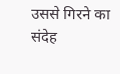उससे गिरने का संदेह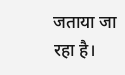जताया जा रहा है।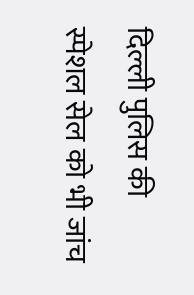दिल्ली पुलिस की स्पेशल सेल को भी जांच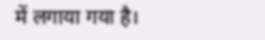में लगाया गया है।